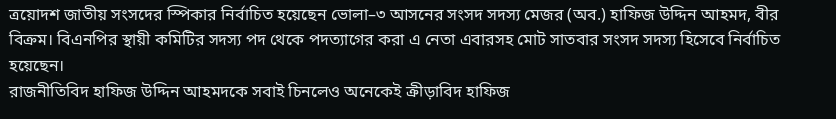ত্রয়োদশ জাতীয় সংসদের স্পিকার নির্বাচিত হয়েছেন ভোলা–৩ আসনের সংসদ সদস্য মেজর (অব.) হাফিজ উদ্দিন আহমদ, বীর বিক্রম। বিএনপির স্থায়ী কমিটির সদস্য পদ থেকে পদত্যাগের করা এ নেতা এবারসহ মোট সাতবার সংসদ সদস্য হিসেবে নির্বাচিত হয়েছেন।
রাজনীতিবিদ হাফিজ উদ্দিন আহমদকে সবাই চিনলেও অনেকেই ক্রীড়াবিদ হাফিজ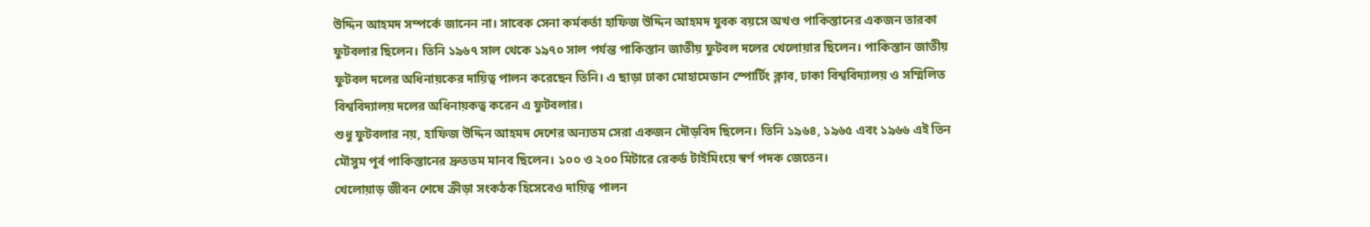উদ্দিন আহমদ সম্পর্কে জানেন না। সাবেক সেনা কর্মকর্তা হাফিজ উদ্দিন আহমদ যুবক বয়সে অখণ্ড পাকিস্তানের একজন তারকা ফুটবলার ছিলেন। তিনি ১৯৬৭ সাল থেকে ১৯৭০ সাল পর্যন্ত পাকিস্তান জাতীয় ফুটবল দলের খেলোয়ার ছিলেন। পাকিস্তান জাতীয় ফুটবল দলের অধিনায়কের দায়িত্ব পালন করেছেন তিনি। এ ছাড়া ঢাকা মোহামেডান স্পোর্টিং ক্লাব, ঢাকা বিশ্ববিদ্যালয় ও সম্মিলিত বিশ্ববিদ্যালয় দলের অধিনায়কত্ব করেন এ ফুটবলার।
শুধু ফুটবলার নয়, হাফিজ উদ্দিন আহমদ দেশের অন্যতম সেরা একজন দৌড়বিদ ছিলেন। তিনি ১৯৬৪, ১৯৬৫ এবং ১৯৬৬ এই তিন মৌসুম পূর্ব পাকিস্তানের দ্রুততম মানব ছিলেন। ১০০ ও ২০০ মিটারে রেকর্ড টাইমিংয়ে স্বর্ণ পদক জেতেন।
খেলোয়াড় জীবন শেষে ক্রীড়া সংকঠক হিসেবেও দায়িত্ব পালন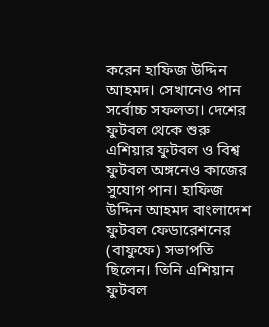করেন হাফিজ উদ্দিন আহমদ। সেখানেও পান সর্বোচ্চ সফলতা। দেশের ফুটবল থেকে শুরু এশিয়ার ফুটবল ও বিশ্ব ফুটবল অঙ্গনেও কাজের সুযোগ পান। হাফিজ উদ্দিন আহমদ বাংলাদেশ ফুটবল ফেডারেশনের (বাফুফে) সভাপতি ছিলেন। তিনি এশিয়ান ফুটবল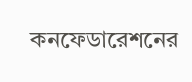কনফেডারেশনের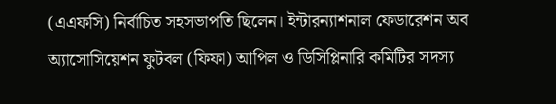(এএফসি) নির্বাচিত সহসভাপতি ছিলেন। ইন্টারন্যাশনাল ফেডারেশন অব অ্যাসোসিয়েশন ফুটবল (ফিফা) আপিল ও ডিসিপ্লিনারি কমিটির সদস্য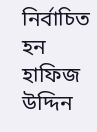নির্বাচিত হন হাফিজ উদ্দিন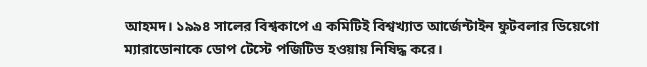আহমদ। ১৯৯৪ সালের বিশ্বকাপে এ কমিটিই বিশ্বখ্যাত আর্জেন্টাইন ফুটবলার ডিয়েগো ম্যারাডোনাকে ডোপ টেস্টে পজিটিভ হওয়ায় নিষিদ্ধ করে।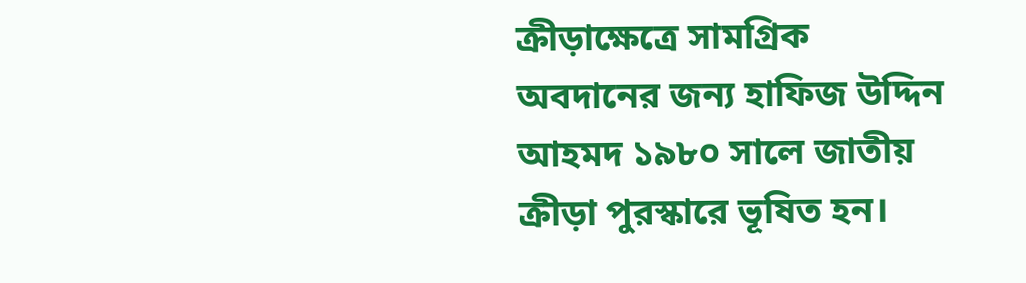ক্রীড়াক্ষেত্রে সামগ্রিক অবদানের জন্য হাফিজ উদ্দিন আহমদ ১৯৮০ সালে জাতীয় ক্রীড়া পুরস্কারে ভূষিত হন।